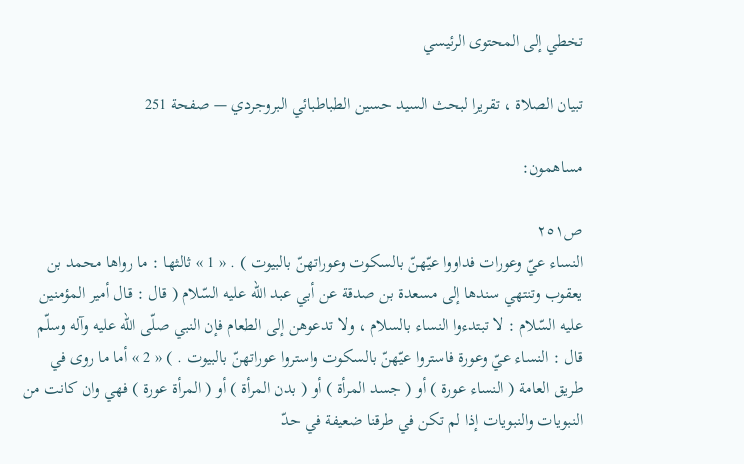تخطي إلى المحتوى الرئيسي

تبيان الصلاة ، تقريرا لبحث السيد حسين الطباطبائي البروجردي — صفحة 251

مساهمون:

ص٢٥١
النساء عيّ وعورات فداووا عيّهنّ بالسكوت وعوراتهنّ بالبيوت ) . « 1 » ثالثها : ما رواها محمد بن يعقوب وتنتهي سندها إلى مسعدة بن صدقة عن أبي عبد اللّه عليه السّلام ( قال : قال أمير المؤمنين عليه السّلام : لا تبتدءوا النساء بالسلام ، ولا تدعوهن إلى الطعام فإن النبي صلّى اللّه عليه وآله وسلّم قال : النساء عيّ وعورة فاستروا عيّهنّ بالسكوت واستروا عوراتهنّ بالبيوت . ) « 2 » أما ما روى في طريق العامة ( النساء عورة ) أو ( جسد المرأة ) أو ( بدن المرأة ) أو ( المرأة عورة ) فهي وان كانت من النبويات والنبويات إذا لم تكن في طرقنا ضعيفة في حدّ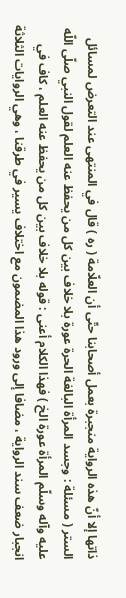ذاتها إلا أنّ هذه الرواية منجبرة بعمل أصحابنا حتّى أن العلّامة ( ره ) قال في المنتهى عند التعرض لمسائل الستر ( مسئلة : وجسد المرأة البالغة الحرة عورة بلا خلاف بين كل من يحفظ عنه العلم لقول النبي صلّى اللّه عليه وآله وسلّم المرأة عورة الخ ) فهذا الكلام أعنى : قوله بلا خلاف بين كل من يحفظ عنه العلم ، كاف في انجبار ضعف سند الرواية ، مضافا إلى ورود هذا المضمون مع اختلاف يسير في طرقنا ، وهي الروايات الثلاثة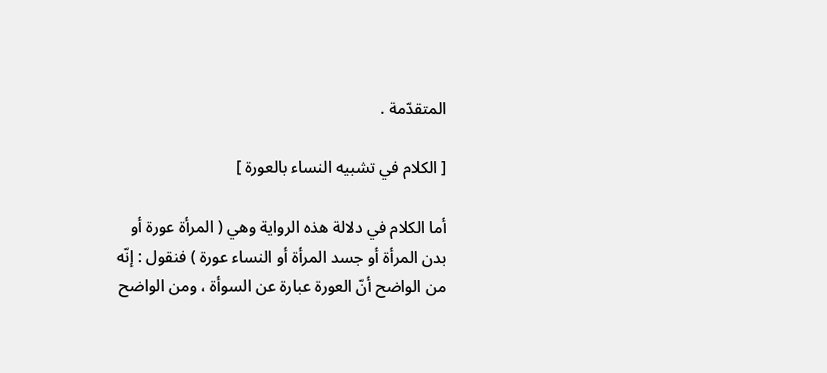المتقدّمة .

[ الكلام في تشبيه النساء بالعورة ]

أما الكلام في دلالة هذه الرواية وهي ( المرأة عورة أو بدن المرأة أو جسد المرأة أو النساء عورة ) فنقول : إنّه من الواضح أنّ العورة عبارة عن السوأة ، ومن الواضح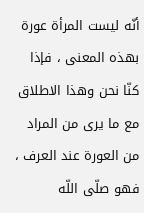أنّه ليست المرأة عورة بهذه المعنى ، فإذا كنّا نحن وهذا الاطلاق مع ما يرى من المراد من العورة عند العرف ، فهو صلّى اللّه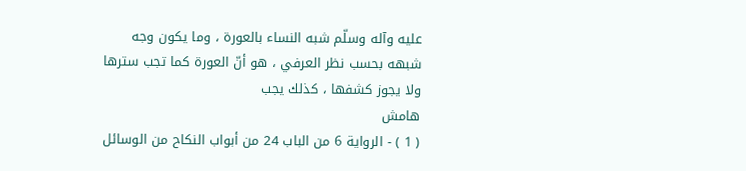عليه وآله وسلّم شبه النساء بالعورة ، وما يكون وجه شبهه بحسب نظر العرفي ، هو أنّ العورة كما تجب سترها ولا يجوز كشفها ، كذلك يجب
هامش
( 1 ) - الرواية 6 من الباب 24 من أبواب النكاح من الوسائل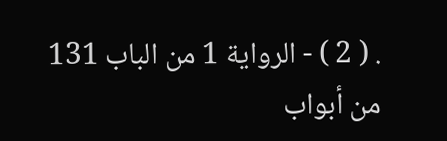. ( 2 ) - الرواية 1 من الباب 131 من أبواب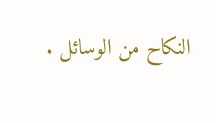النكاح من الوسائل .